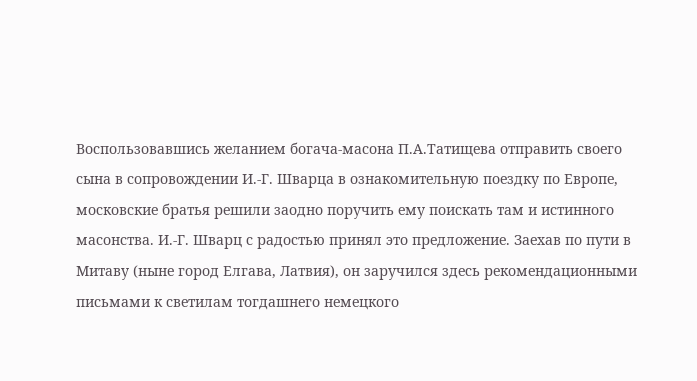Воспользовавшись желанием богача-масона П.А.Татищева отправить своего сына в сопровождении И.-Г. Шварца в ознакомительную поездку по Европе, московские братья решили заодно поручить ему поискать там и истинного масонства. И.-Г. Шварц с радостью принял это предложение. Заехав по пути в Митаву (ныне город Елгава, Латвия), он заручился здесь рекомендационными письмами к светилам тогдашнего немецкого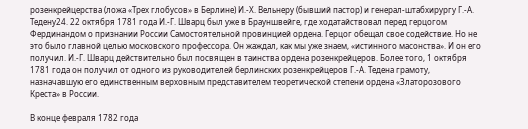розенкрейцерства (ложа «Трех глобусов» в Берлине) И.-Х. Вельнеру (бывший пастор) и генерал-штабхирургу Г.-А. Тедену24. 22 октября 1781 года И.-Г. Шварц был уже в Брауншвейге, где ходатайствовал перед герцогом Фердинандом о признании России Самостоятельной провинцией ордена. Герцог обещал свое содействие. Но не это было главной целью московского профессора. Он жаждал, как мы уже знаем, «истинного масонства». И он его получил. И.-Г. Шварц действительно был посвящен в таинства ордена розенкрейцеров. Более того, 1 октября 1781 года он получил от одного из руководителей берлинских розенкрейцеров Г.-А. Тедена грамоту, назначавшую его единственным верховным представителем теоретической степени ордена «Златорозового Креста» в России.

В конце февраля 1782 года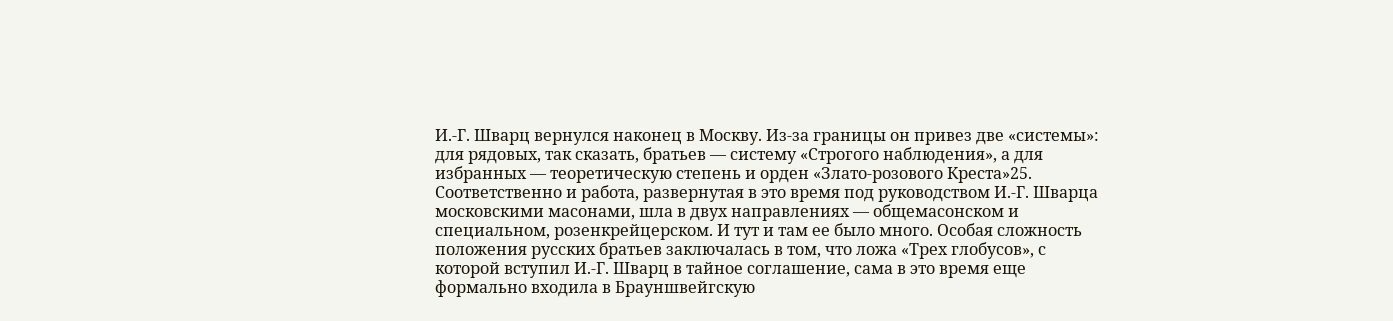И.-Г. Шварц вернулся наконец в Москву. Из-за границы он привез две «системы»: для рядовых, так сказать, братьев — систему «Строгого наблюдения», а для избранных — теоретическую степень и орден «Злато-розового Креста»25. Соответственно и работа, развернутая в это время под руководством И.-Г. Шварца московскими масонами, шла в двух направлениях — общемасонском и специальном, розенкрейцерском. И тут и там ее было много. Особая сложность положения русских братьев заключалась в том, что ложа «Трех глобусов», с которой вступил И.-Г. Шварц в тайное соглашение, сама в это время еще формально входила в Брауншвейгскую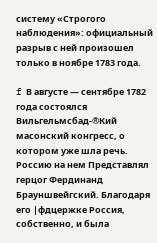систему «Строгого наблюдения»: официальный разрыв с ней произошел только в ноябре 1783 года.

f В августе — сентябре 1782 года состоялся Вильгельмсбад-®Кий масонский конгресс, о котором уже шла речь. Россию на нем Представлял герцог Фердинанд Брауншвейгский. Благодаря его |фдцержке Россия, собственно, и была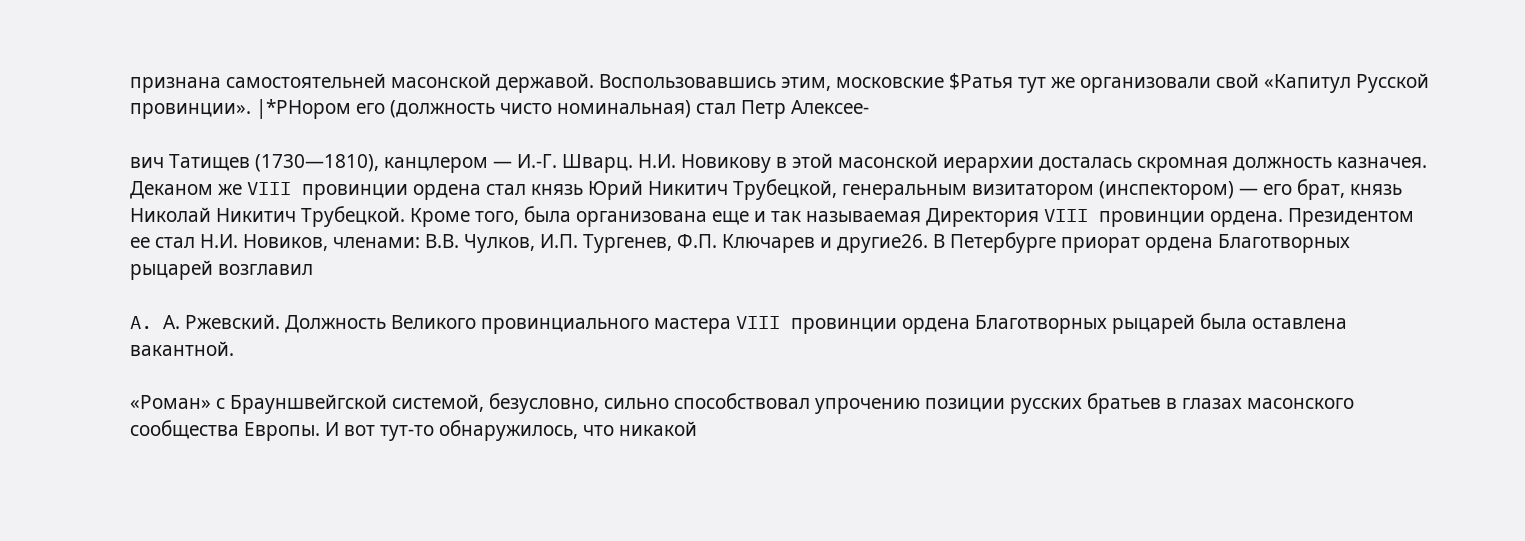признана самостоятельней масонской державой. Воспользовавшись этим, московские $Ратья тут же организовали свой «Капитул Русской провинции». |*РНором его (должность чисто номинальная) стал Петр Алексее-

вич Татищев (1730—1810), канцлером — И.-Г. Шварц. Н.И. Новикову в этой масонской иерархии досталась скромная должность казначея. Деканом же VIII провинции ордена стал князь Юрий Никитич Трубецкой, генеральным визитатором (инспектором) — его брат, князь Николай Никитич Трубецкой. Кроме того, была организована еще и так называемая Директория VIII провинции ордена. Президентом ее стал Н.И. Новиков, членами: В.В. Чулков, И.П. Тургенев, Ф.П. Ключарев и другие26. В Петербурге приорат ордена Благотворных рыцарей возглавил

A. А. Ржевский. Должность Великого провинциального мастера VIII провинции ордена Благотворных рыцарей была оставлена вакантной.

«Роман» с Брауншвейгской системой, безусловно, сильно способствовал упрочению позиции русских братьев в глазах масонского сообщества Европы. И вот тут-то обнаружилось, что никакой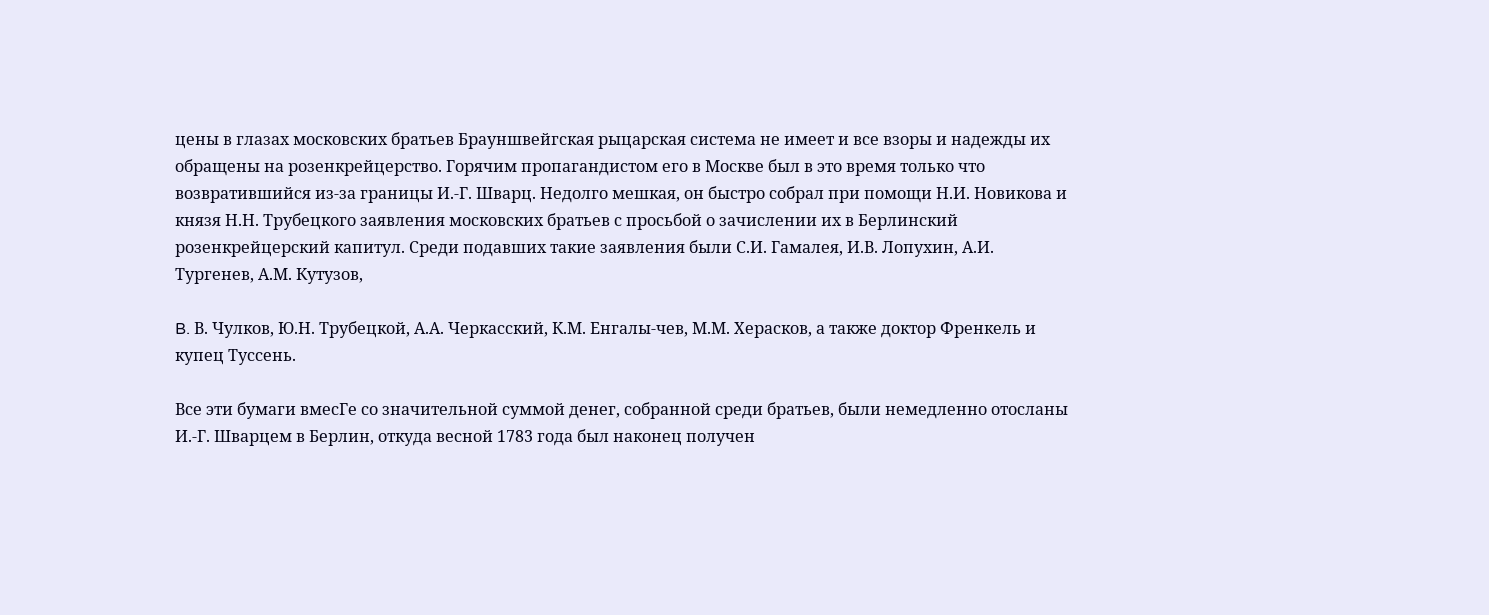цены в глазах московских братьев Брауншвейгская рыцарская система не имеет и все взоры и надежды их обращены на розенкрейцерство. Горячим пропагандистом его в Москве был в это время только что возвратившийся из-за границы И.-Г. Шварц. Недолго мешкая, он быстро собрал при помощи Н.И. Новикова и князя Н.Н. Трубецкого заявления московских братьев с просьбой о зачислении их в Берлинский розенкрейцерский капитул. Среди подавших такие заявления были С.И. Гамалея, И.В. Лопухин, А.И. Тургенев, А.М. Кутузов,

B. В. Чулков, Ю.Н. Трубецкой, А.А. Черкасский, К.М. Енгалы-чев, М.М. Херасков, а также доктор Френкель и купец Туссень.

Все эти бумаги вмесГе со значительной суммой денег, собранной среди братьев, были немедленно отосланы И.-Г. Шварцем в Берлин, откуда весной 1783 года был наконец получен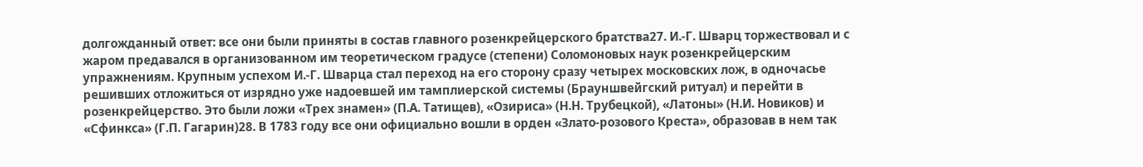долгожданный ответ: все они были приняты в состав главного розенкрейцерского братства27. И.-Г. Шварц торжествовал и с жаром предавался в организованном им теоретическом градусе (степени) Соломоновых наук розенкрейцерским упражнениям. Крупным успехом И.-Г. Шварца стал переход на его сторону сразу четырех московских лож, в одночасье решивших отложиться от изрядно уже надоевшей им тамплиерской системы (Брауншвейгский ритуал) и перейти в розенкрейцерство. Это были ложи «Трех знамен» (П.А. Татищев), «Озириса» (Н.Н. Трубецкой), «Латоны» (Н.И. Новиков) и «Сфинкса» (Г.П. Гагарин)28. В 1783 году все они официально вошли в орден «Злато-розового Креста», образовав в нем так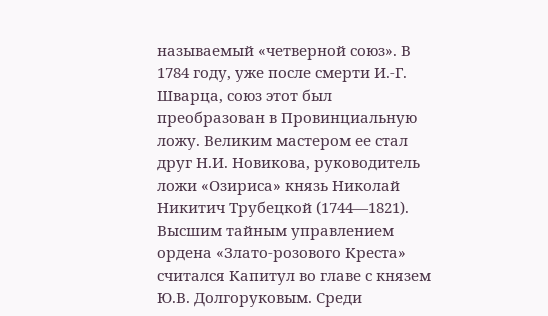называемый «четверной союз». В 1784 году, уже после смерти И.-Г. Шварца, союз этот был преобразован в Провинциальную ложу. Великим мастером ее стал друг Н.И. Новикова, руководитель ложи «Озириса» князь Николай Никитич Трубецкой (1744—1821). Высшим тайным управлением ордена «Злато-розового Креста» считался Капитул во главе с князем Ю.В. Долгоруковым. Среди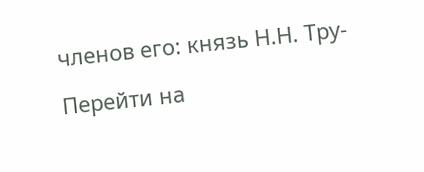членов его: князь Н.Н. Тру-

Перейти на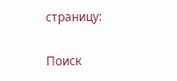страницу:

Поиск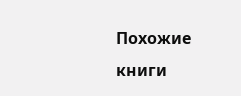Похожие книги